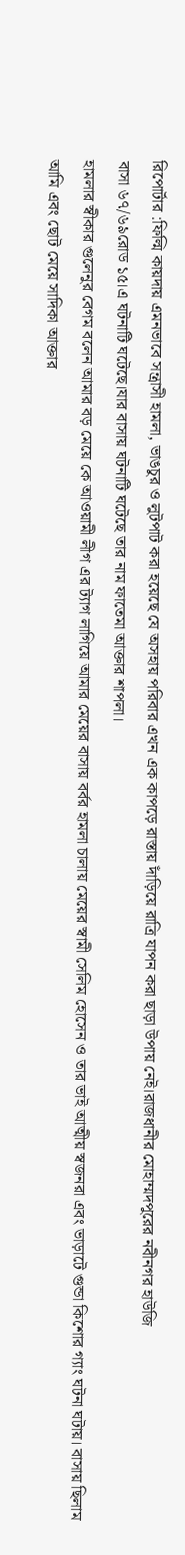রিপোর্টার :ফিল্মি কায়দায় এমনভাবে সন্ত্রাসী হামলা, ভাঙচুর ও লুটপাট করা হয়েছে যে অসহায় পরিবার এখন এক কাপড়ে রাস্তায় দাঁড়িয়ে রাত্রি যাপন করা ছাড়া উপায় নেই।রাজধানীর মোহাম্মদপুরের নবীনগর হাউজি
বাসা ৬৭/৬৯রোড ১৫।এ ঘটনাটি ঘটেছে।যার বাসায় ঘটনাটি ঘটেছে তার নাম ফাতেমা আক্তার শাপলা।
হামলার স্বীকার গুলেনুর বেগম বলেন আমার বড় মেয়ে কে আওয়ামী লীগ এর ট্যাগ লাগিয়ে আমার মেয়ের বাসায় বর্বর হামলা চালায় মেয়ের স্বামী সেলিম হোসেন ও তার ভাই আত্মীয় স্বজনরা এবং ভাড়াটে গুন্ডা কিশোর গ্যাং ঘটনা ঘটায়। বাসায় ছিলাম আমি এবং ছোট মেয়ে সাদিকা আক্তার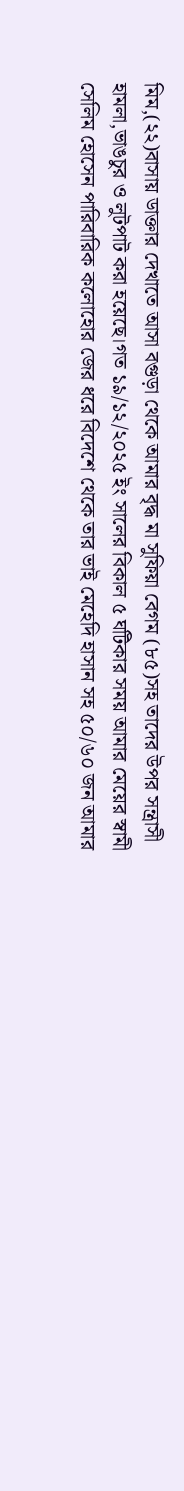মিম,(২২)বাসায় ডাক্তার দেখাতে আসা বগুড়া থেকে আমার বৃদ্ধ মা সুফিয়া বেগম (৮৫)সহ তাদের উপর সন্ত্রাসী হামলা,ভাঙচুর ও লুটপাট করা হয়েছে।গত ১৯/১২/২০২৫ ইং সালের বিকাল ৫ ঘটিকার সময় আমার মেয়ের স্বামী সেলিম হোসেন পারিবারিক কলোহোর জের ধরে বিদেশে থেকে তার ভাই মেহেদি হাসান সহ ৫০/৬০ জন আমার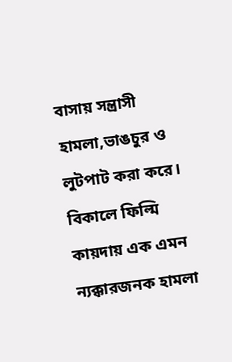বাসায় সন্ত্রাসী হামলা,ভাঙচুর ও লুটপাট করা করে।
বিকালে ফিল্মি কায়দায় এক এমন ন্যক্কারজনক হামলা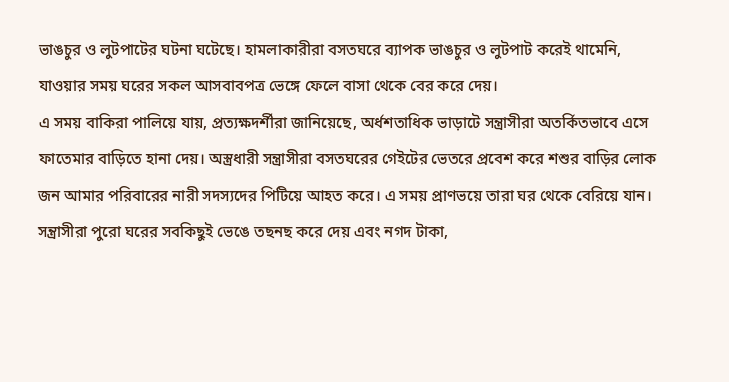ভাঙচুর ও লুটপাটের ঘটনা ঘটেছে। হামলাকারীরা বসতঘরে ব্যাপক ভাঙচুর ও লুটপাট করেই থামেনি, যাওয়ার সময় ঘরের সকল আসবাবপত্র ভেঙ্গে ফেলে বাসা থেকে বের করে দেয়।
এ সময় বাকিরা পালিয়ে যায়, প্রত্যক্ষদর্শীরা জানিয়েছে, অর্ধশতাধিক ভাড়াটে সন্ত্রাসীরা অতর্কিতভাবে এসে ফাতেমার বাড়িতে হানা দেয়। অস্ত্রধারী সন্ত্রাসীরা বসতঘরের গেইটের ভেতরে প্রবেশ করে শশুর বাড়ির লোক জন আমার পরিবারের নারী সদস্যদের পিটিয়ে আহত করে। এ সময় প্রাণভয়ে তারা ঘর থেকে বেরিয়ে যান। সন্ত্রাসীরা পুরো ঘরের সবকিছুই ভেঙে তছনছ করে দেয় এবং নগদ টাকা,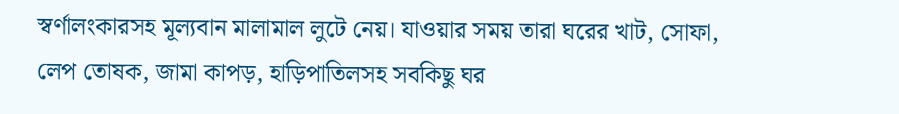স্বর্ণালংকারসহ মূল্যবান মালামাল লুটে নেয়। যাওয়ার সময় তারা ঘরের খাট, সোফা, লেপ তোষক, জামা কাপড়, হাড়িপাতিলসহ সবকিছু ঘর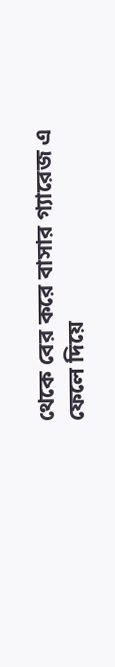থেকে বের করে বাসার গ্যারেজ এ ফেলে দিয়ে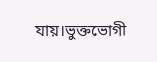যায়।ভুক্তভোগী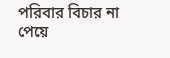পরিবার বিচার না পেয়ে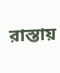রাস্তায়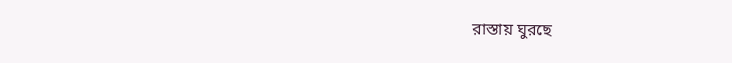রাস্তায় ঘুরছে